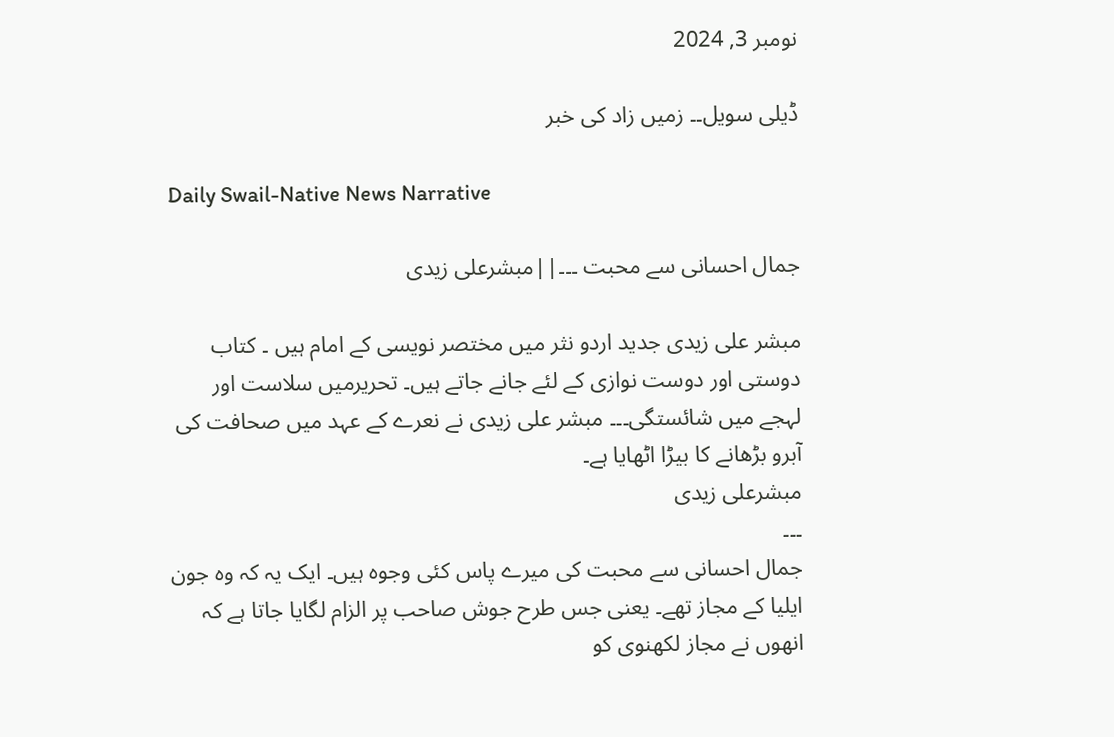نومبر 3, 2024

ڈیلی سویل۔۔ زمیں زاد کی خبر

Daily Swail-Native News Narrative

جمال احسانی سے محبت ۔۔۔||مبشرعلی زیدی

مبشر علی زیدی جدید اردو نثر میں مختصر نویسی کے امام ہیں ۔ کتاب دوستی اور دوست نوازی کے لئے جانے جاتے ہیں۔ تحریرمیں سلاست اور لہجے میں شائستگی۔۔۔ مبشر علی زیدی نے نعرے کے عہد میں صحافت کی آبرو بڑھانے کا بیڑا اٹھایا ہے۔
مبشرعلی زیدی
۔۔۔
جمال احسانی سے محبت کی میرے پاس کئی وجوہ ہیں۔ ایک یہ کہ وہ جون ایلیا کے مجاز تھے۔ یعنی جس طرح جوش صاحب پر الزام لگایا جاتا ہے کہ انھوں نے مجاز لکھنوی کو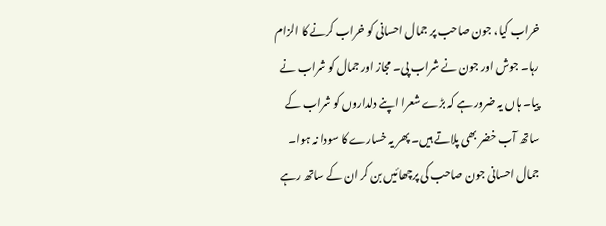خراب کیا، جون صاحب پر جمال احسانی کو خراب کرنے کا الزام رہا۔ جوش اور جون نے شراب پی۔ مجاز اور جمال کو شراب نے پیا۔ ہاں یہ ضرور ہے کہ بڑے شعرا اپنے دلداروں کو شراب کے ساتھ آب خضر بھی پلاتے ہیں۔ پھر یہ خسارے کا سودا نہ ہوا۔
جمال احسانی جون صاحب کی پرچھائیں بن کر ان کے ساتھ رہے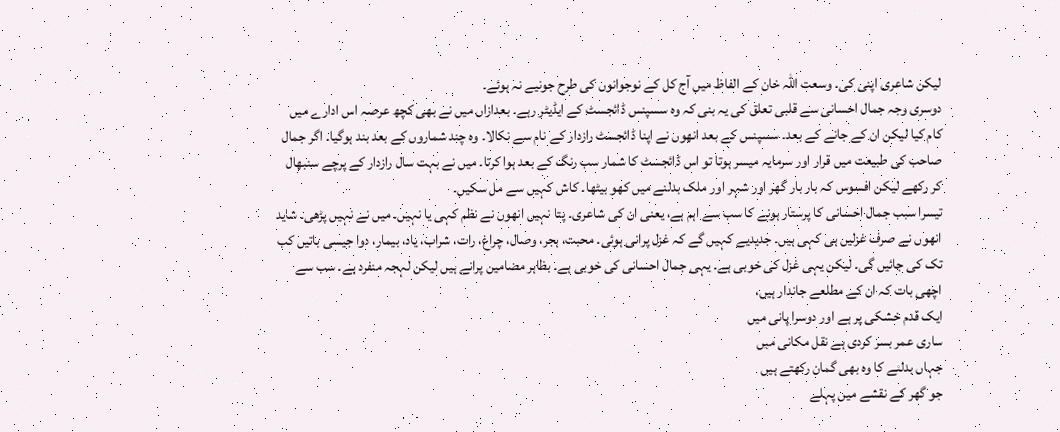لیکن شاعری اپنی کی۔ وسعت اللہ خان کے الفاظ میں آج کل کے نوجوانوں کی طرح جونیے نہ ہوئے۔
دوسری وجہ جمال احسانی سے قلبی تعلق کی یہ بنی کہ وہ سسپنس ڈائجسٹ کے ایڈیٹر رہے۔ بعدازاں میں نے بھی کچھ عرصہ اس ادارے میں کام کیا لیکن ان کے جانے کے بعد۔ سسپنس کے بعد انھوں نے اپنا ڈائجسٹ رازدار کے نام سے نکالا۔ وہ چند شماروں کے بعد بند ہوگیا۔ اگر جمال صاحب کی طبیعت میں قرار اور سرمایہ میسر ہوتا تو اس ڈائجسٹ کا شمار سب رنگ کے بعد ہوا کرتا۔ میں نے بہت سال رازدار کے پرچے سنبھال کر رکھے لیکن افسوس کہ بار بار گھر اور شہر اور ملک بدلنے میں کھو بیٹھا۔ کاش کہیں سے مل سکیں۔
تیسرا سبب جمال احسانی کا پرستار ہونے کا سب سے اہم ہے، یعنی ان کی شاعری۔ پتا نہیں انھوں نے نظم کہی یا نہیں۔ میں نے نہیں پڑھی۔ شاید انھوں نے صرف غزلیں ہی کہی ہیں۔ جدیدیے کہیں گے کہ غزل پرانی ہوئی۔ محبت، ہجر، وصال، چراغ، رات، شراب، یاد، بیمار، دوا جیسی باتیں کب تک کی جائیں گی۔ لیکن یہی غزل کی خوبی ہے۔ یہی جمال احسانی کی خوبی ہے۔ بظاہر مضامین پرانے ہیں لیکن لہجہ منفرد ہے۔ سب سے اچھی بات کہ ان کے مطلعے جاندار ہیں،
ایک قدم خشکی پر ہے اور دوسرا پانی میں
ساری عمر بسر کردی ہے نقل مکانی میں
جہاں بدلنے کا وہ بھی گمان رکھتے ہیں
جو گھر کے نقشے میں پہلے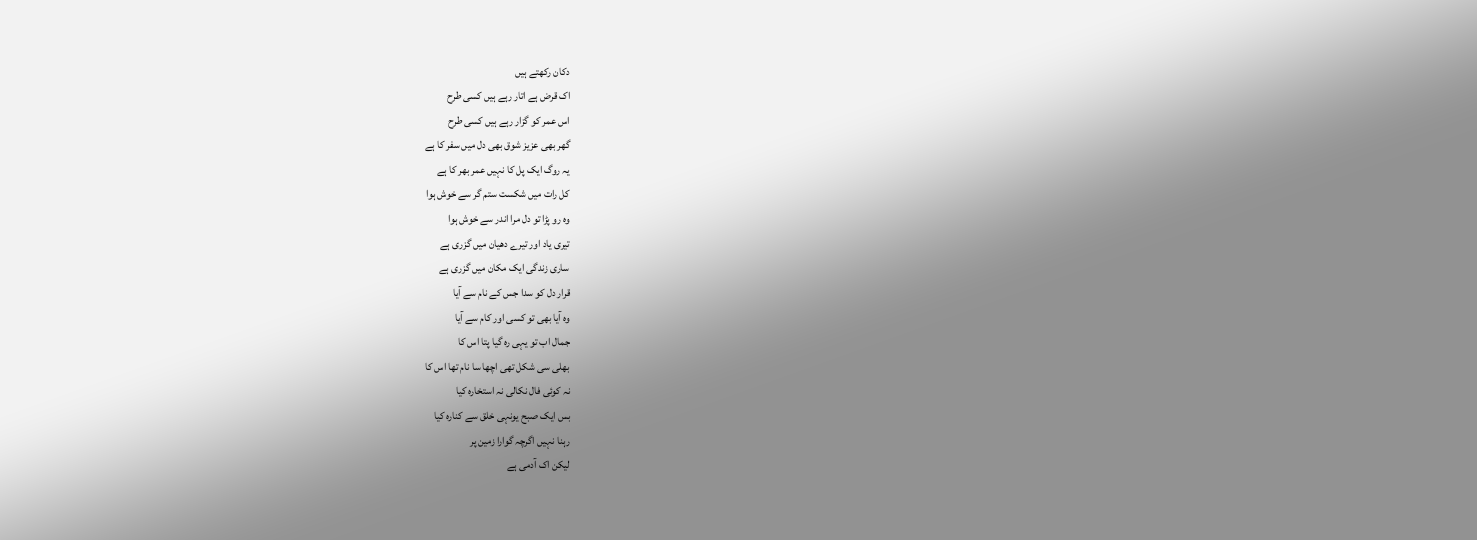دکان رکھتے ہیں
اک قرض ہے اتار رہے ہیں کسی طرح
اس عمر کو گزار رہے ہیں کسی طرح
گھر بھی عزیز شوق بھی دل میں سفر کا ہے
یہ روگ ایک پل کا نہیں عمر بھر کا ہے
کل رات میں شکست ستم گر سے خوش ہوا
وہ رو پڑا تو دل مرا اندر سے خوش ہوا
تیری یاد اور تیرے دھیان میں گزری ہے
ساری زندگی ایک مکان میں گزری ہے
قرار دل کو سدا جس کے نام سے آیا
وہ آیا بھی تو کسی اور کام سے آیا
جمال اب تو یہی رہ گیا پتا اس کا
بھلی سی شکل تھی اچھا سا نام تھا اس کا
نہ کوئی فال نکالی نہ استخارہ کیا
بس ایک صبح یونہی خلق سے کنارہ کیا
رہنا نہیں اگرچہ گوارا زمین پر
لیکن اک آدمی ہے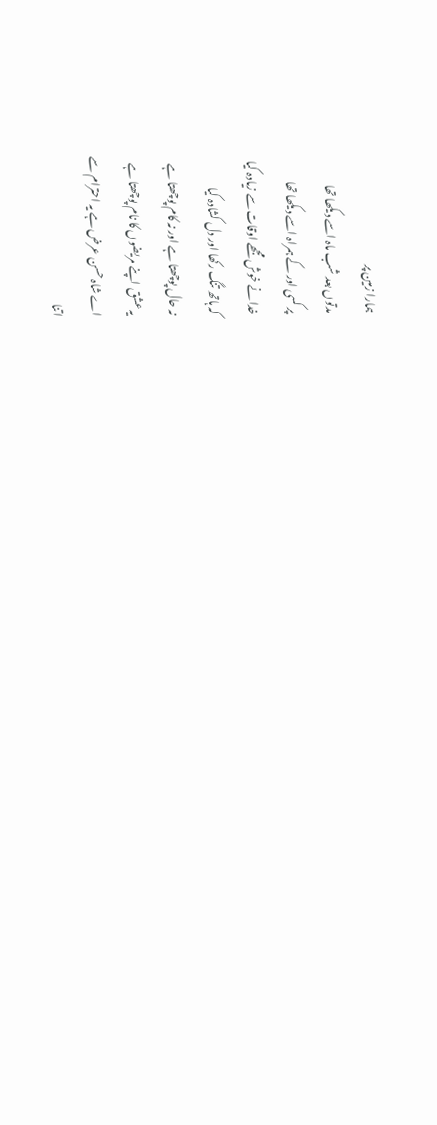ہمارا زمین پر
مدتوں بعد شب ماہ اسے دیکھا تھا
پر کسی اور کے ہمراہ اسے دیکھا تھا
خدا نے خوش مجھے اوقات سے زیادہ کیا
کہ ہاتھ تنگ رکھا اور دل کشادہ کیا
نہ حال پوچھتا ہے اور نہ کام پوچھتا ہے
یہ عشق اپنے مریضوں کا نام پوچھتا ہے
اے شاہ حسن عرض ہے یہ احترام سے
اتنا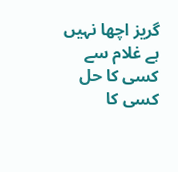گریز اچھا نہیں ہے غلام سے
کسی کا حل کسی کا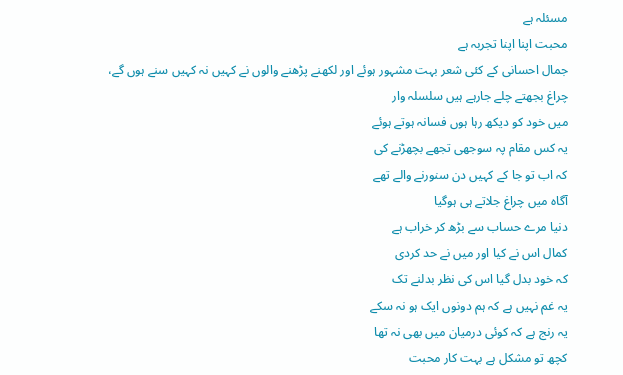مسئلہ ہے
محبت اپنا اپنا تجربہ ہے
جمال احسانی کے کئی شعر بہت مشہور ہوئے اور لکھنے پڑھنے والوں نے کہیں نہ کہیں سنے ہوں گے،
چراغ بجھتے چلے جارہے ہیں سلسلہ وار
میں خود کو دیکھ رہا ہوں فسانہ ہوتے ہوئے
یہ کس مقام پہ سوجھی تجھے بچھڑنے کی
کہ اب تو جا کے کہیں دن سنورنے والے تھے
آگاہ میں چراغ جلاتے ہی ہوگیا
دنیا مرے حساب سے بڑھ کر خراب ہے
کمال اس نے کیا اور میں نے حد کردی
کہ خود بدل گیا اس کی نظر بدلنے تک
یہ غم نہیں ہے کہ ہم دونوں ایک ہو نہ سکے
یہ رنج ہے کہ کوئی درمیان میں بھی نہ تھا
کچھ تو مشکل ہے بہت کار محبت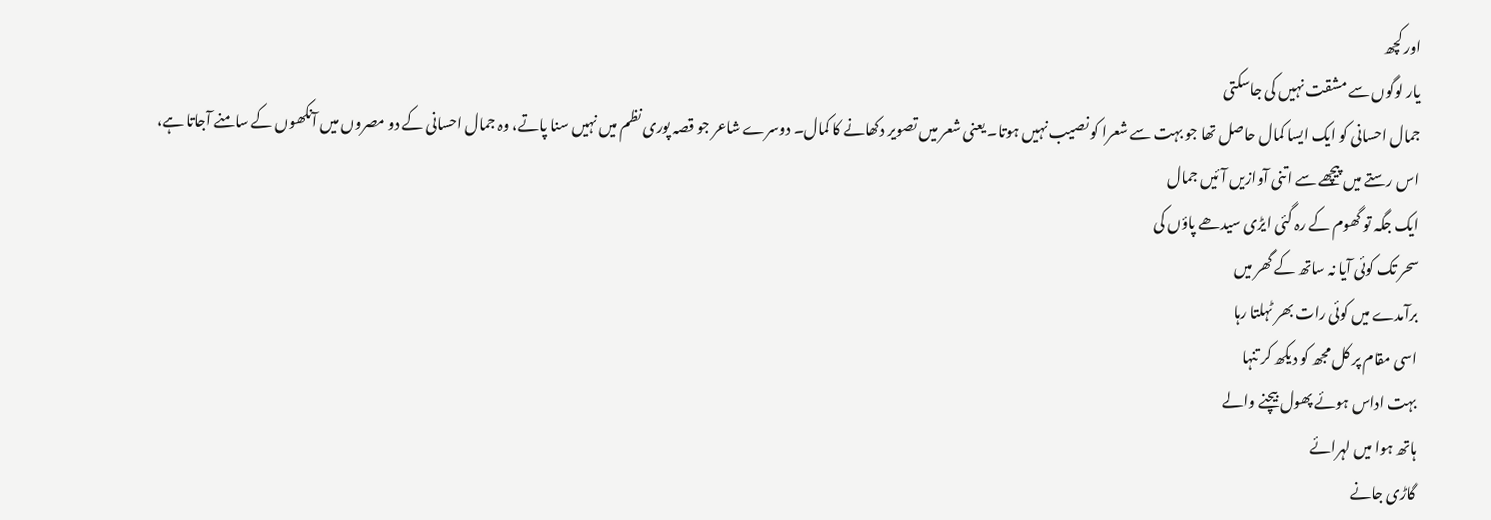اور کچھ
یار لوگوں سے مشقت نہیں کی جاسکتی
جمال احسانی کو ایک ایسا کمال حاصل تھا جو بہت سے شعرا کو نصیب نہیں ہوتا۔ یعنی شعر میں تصویر دکھانے کا کمال۔ دوسرے شاعر جو قصہ پوری نظم میں نہیں سنا پاتے، وہ جمال احسانی کے دو مصروں میں آنکھوں کے سامنے آجاتا ہے،
اس رستے میں پیچھے سے اتنی آوازیں آئیں جمال
ایک جگہ تو گھوم کے رہ گئی ایڑی سیدھے پاؤں کی
سحر تک کوئی آیا نہ ساتھ کے گھر میں
برآمدے میں کوئی رات بھر ٹہلتا رہا
اسی مقام پر کل مجھ کو دیکھ کر تنہا
بہت اداس ہوئے پھول بیچنے والے
ہاتھ ہوا میں لہرائے
گاڑی جانے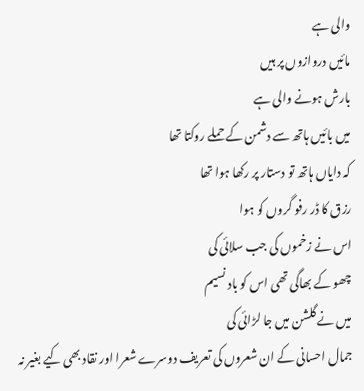والی ہے
مائیں دروازوں پر ہیں
بارش ہونے والی ہے
میں بائیں ہاتھ سے دشمن کے حملے روکتا تھا
کہ دایاں ہاتھ تو دستار پر رکھا ہوا تھا
رزق کا ڈر رفو گروں کو ہوا
اس نے زخموں کی جب سلائی کی
چھو کے بھاگی تھی اس کو باد نسیم
میں نے گلشن میں جا لڑائی کی
جمال احسانی کے ان شعروں کی تعریف دوسرے شعرا اور نقاد بھی کیے بغیر نہ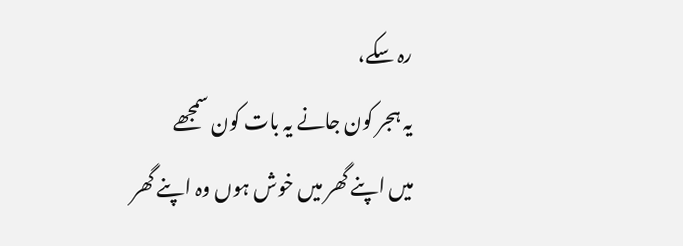رہ سکے،
یہ ہجر کون جانے یہ بات کون سمجھے
میں اپنے گھر میں خوش ہوں وہ اپنے گھر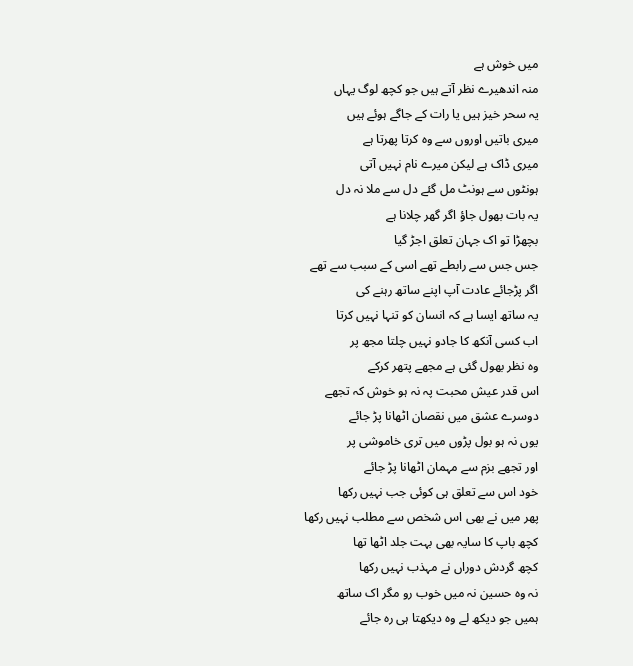میں خوش ہے
منہ اندھیرے نظر آتے ہیں جو کچھ لوگ یہاں
یہ سحر خیز ہیں یا رات کے جاگے ہوئے ہیں
میری باتیں اوروں سے وہ کرتا پھرتا ہے
میری ڈاک ہے لیکن میرے نام نہیں آتی
ہونٹوں سے ہونٹ مل گئے دل سے ملا نہ دل
یہ بات بھول جاؤ اگر گھر چلانا ہے
بچھڑا تو اک جہان تعلق اجڑ گیا
جس جس سے رابطے تھے اسی کے سبب سے تھے
اگر پڑجائے عادت آپ اپنے ساتھ رہنے کی
یہ ساتھ ایسا ہے کہ انسان کو تنہا نہیں کرتا
اب کسی آنکھ کا جادو نہیں چلتا مجھ پر
وہ نظر بھول گئی ہے مجھے پتھر کرکے
اس قدر عیش محبت پہ نہ ہو خوش کہ تجھے
دوسرے عشق میں نقصان اٹھانا پڑ جائے
یوں نہ ہو بول پڑوں میں تری خاموشی پر
اور تجھے بزم سے مہمان اٹھانا پڑ جائے
خود اس سے تعلق ہی کوئی جب نہیں رکھا
پھر میں نے بھی اس شخص سے مطلب نہیں رکھا
کچھ باپ کا سایہ بھی بہت جلد اٹھا تھا
کچھ گردش دوراں نے مہذب نہیں رکھا
نہ وہ حسین نہ میں خوب رو مگر اک ساتھ
ہمیں جو دیکھ لے وہ دیکھتا ہی رہ جائے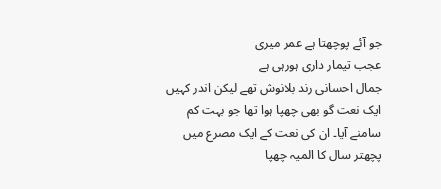جو آئے پوچھتا ہے عمر میری
عجب تیمار داری ہورہی ہے
جمال احسانی رند بلانوش تھے لیکن اندر کہیں ایک نعت گو بھی چھپا ہوا تھا جو بہت کم سامنے آیا۔ ان کی نعت کے ایک مصرع میں پچھتر سال کا المیہ چھپا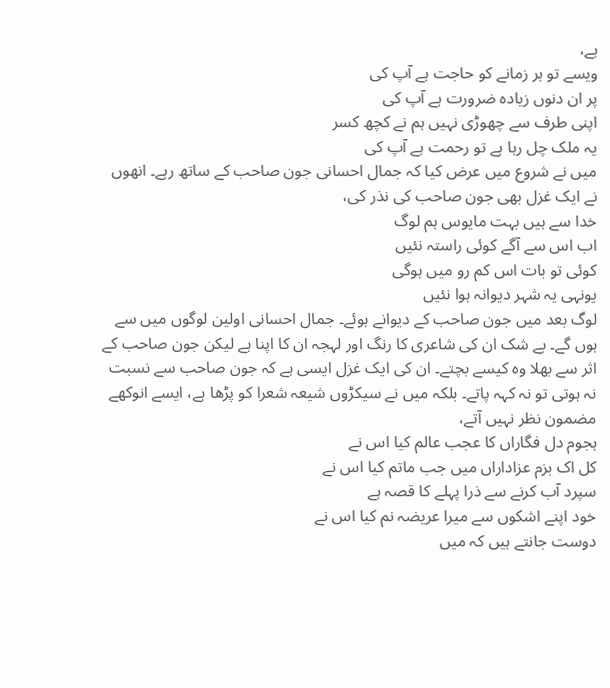ہے،
ویسے تو ہر زمانے کو حاجت ہے آپ کی
پر ان دنوں زیادہ ضرورت ہے آپ کی
اپنی طرف سے چھوڑی نہیں ہم نے کچھ کسر
یہ ملک چل رہا ہے تو رحمت ہے آپ کی
میں نے شروع میں عرض کیا کہ جمال احسانی جون صاحب کے ساتھ رہے۔ انھوں نے ایک غزل بھی جون صاحب کی نذر کی،
خدا سے ہیں بہت مایوس ہم لوگ
اب اس سے آگے کوئی راستہ نئیں
کوئی تو بات اس کم رو میں ہوگی
یونہی یہ شہر دیوانہ ہوا نئیں
لوگ بعد میں جون صاحب کے دیوانے ہوئے۔ جمال احسانی اولین لوگوں میں سے ہوں گے۔ بے شک ان کی شاعری کا رنگ اور لہجہ ان کا اپنا ہے لیکن جون صاحب کے اثر سے بھلا وہ کیسے بچتے۔ ان کی ایک غزل ایسی ہے کہ جون صاحب سے نسبت نہ ہوتی تو نہ کہہ پاتے۔ بلکہ میں نے سیکڑوں شیعہ شعرا کو پڑھا ہے، ایسے انوکھے مضمون نظر نہیں آتے،
ہجوم دل فگاراں کا عجب عالم کیا اس نے
کل اک بزم عزاداراں میں جب ماتم کیا اس نے
سپرد آب کرنے سے ذرا پہلے کا قصہ ہے
خود اپنے اشکوں سے میرا عریضہ نم کیا اس نے
دوست جانتے ہیں کہ میں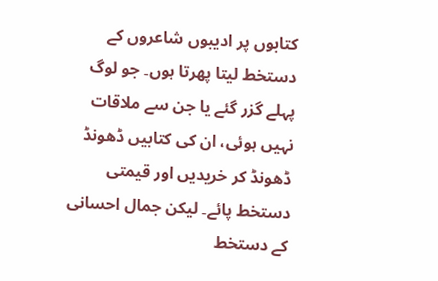کتابوں پر ادیبوں شاعروں کے دستخط لیتا پھرتا ہوں۔ جو لوگ پہلے گزر گئے یا جن سے ملاقات نہیں ہوئی، ان کی کتابیں ڈھونڈ ڈھونڈ کر خریدیں اور قیمتی دستخط پائے۔ لیکن جمال احسانی کے دستخط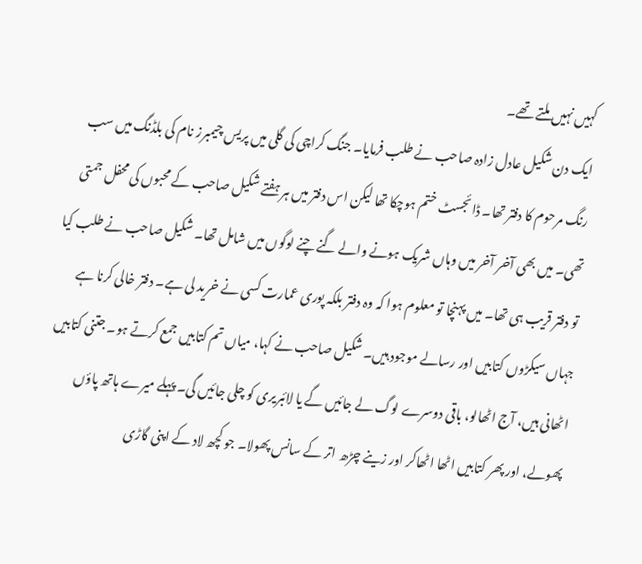کہیں نہیں ملتے تھے۔
ایک دن شکیل عادل زادہ صاحب نے طلب فرمایا۔ جنگ کراچی کی گلی میں پریس چیمبرز نام کی بلڈنگ میں سب رنگ مرحوم کا دفتر تھا۔ ڈائجسٹ ختم ہوچکا تھا لیکن اس دفتر میں ہر ہفتے شکیل صاحب کے محبوں کی محفل جمتی تھی۔ میں بھی آخر آخر میں وہاں شریک ہونے والے گنے چنے لوگوں میں شامل تھا۔ شکیل صاحب نے طلب کیا تو دفتر قریب ہی تھا۔ میں پہنچا تو معلوم ہوا کہ وہ دفتر بلکہ پوری عمارت کسی نے خرید لی ہے۔ دفتر خالی کرنا ہے جہاں سیکڑوں کتابیں اور رسالے موجود ہیں۔ شکیل صاحب نے کہا، میاں تم کتابیں جمع کرتے ہو۔ جتنی کتابیں اٹھانی ہیں، آج اٹھالو، باقی دوسرے لوگ لے جائیں گے یا لائبریری کو چلی جائیں گی۔ پہلے میرے ہاتھ پاؤں پھولے، اور پھر کتابیں اٹھا اٹھاکر اور زینے چڑھ اتر کے سانس پھولا۔ جو کچھ لاد کے اپنی گاڑی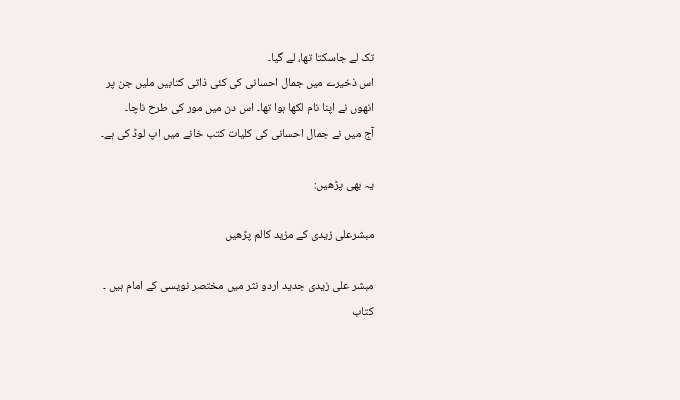تک لے جاسکتا تھا، لے گیا۔
اس ذخیرے میں جمال احسانی کی کئی ذاتی کتابیں ملیں جن پر انھوں نے اپنا نام لکھا ہوا تھا۔ اس دن میں مور کی طرح ناچا۔
آج میں نے جمال احسانی کی کلیات کتب خانے میں اپ لوڈ کی ہے۔

یہ بھی پڑھیں:

مبشرعلی زیدی کے مزید کالم پڑھیں

مبشر علی زیدی جدید اردو نثر میں مختصر نویسی کے امام ہیں ۔ کتاب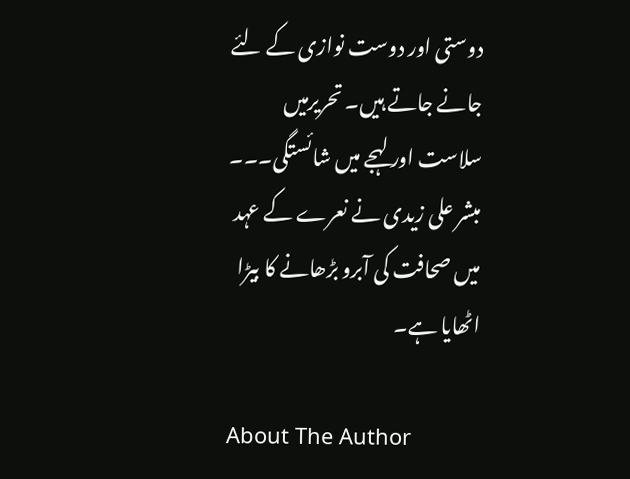دوستی اور دوست نوازی کے لئے جانے جاتے ہیں۔ تحریرمیں سلاست اور لہجے میں شائستگی۔۔۔ مبشر علی زیدی نے نعرے کے عہد میں صحافت کی آبرو بڑھانے کا بیڑا اٹھایا ہے۔

About The Author